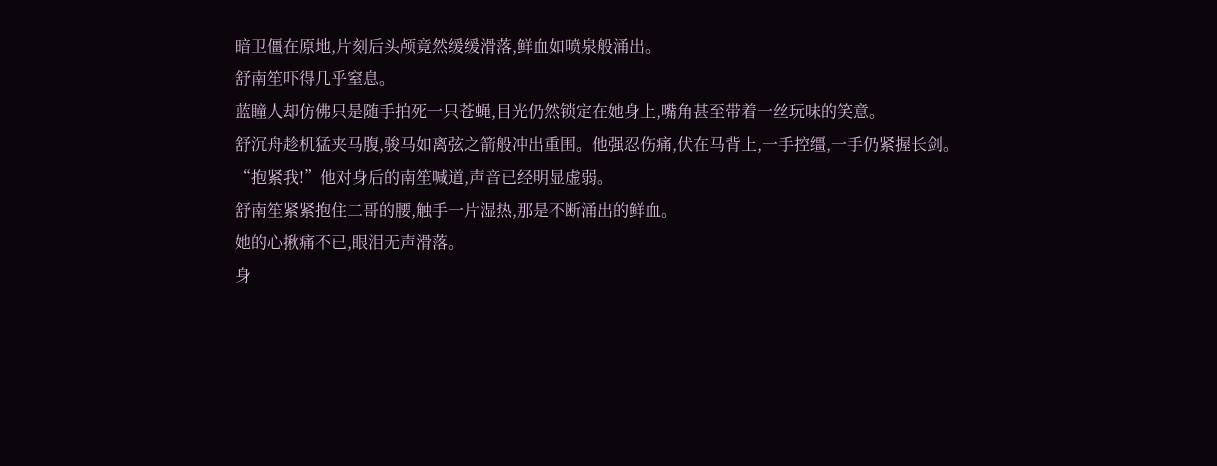暗卫僵在原地,片刻后头颅竟然缓缓滑落,鲜血如喷泉般涌出。
舒南笙吓得几乎窒息。
蓝瞳人却仿佛只是随手拍死一只苍蝇,目光仍然锁定在她身上,嘴角甚至带着一丝玩味的笑意。
舒沉舟趁机猛夹马腹,骏马如离弦之箭般冲出重围。他强忍伤痛,伏在马背上,一手控缰,一手仍紧握长剑。
“抱紧我!”他对身后的南笙喊道,声音已经明显虚弱。
舒南笙紧紧抱住二哥的腰,触手一片湿热,那是不断涌出的鲜血。
她的心揪痛不已,眼泪无声滑落。
身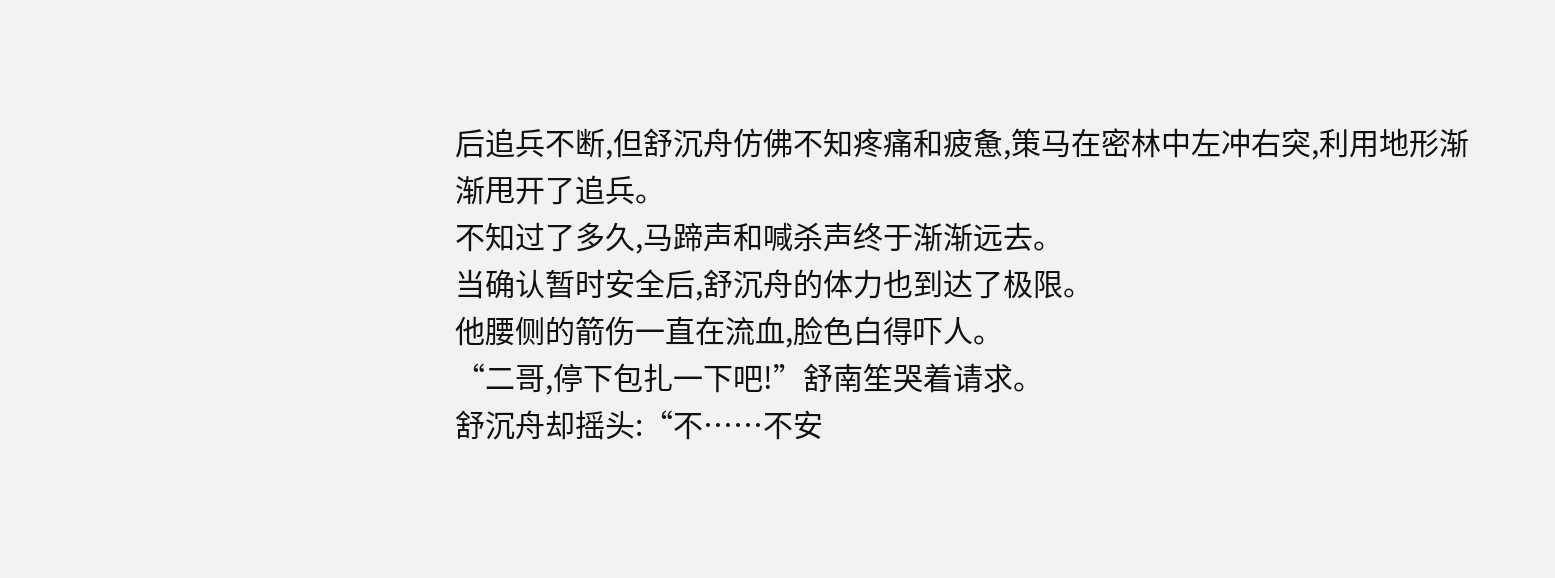后追兵不断,但舒沉舟仿佛不知疼痛和疲惫,策马在密林中左冲右突,利用地形渐渐甩开了追兵。
不知过了多久,马蹄声和喊杀声终于渐渐远去。
当确认暂时安全后,舒沉舟的体力也到达了极限。
他腰侧的箭伤一直在流血,脸色白得吓人。
“二哥,停下包扎一下吧!”舒南笙哭着请求。
舒沉舟却摇头:“不……不安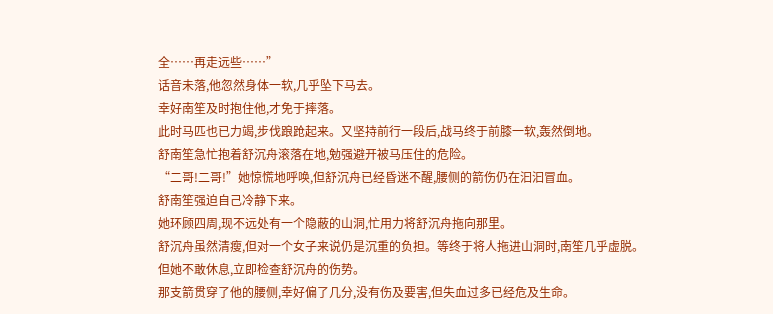全……再走远些……”
话音未落,他忽然身体一软,几乎坠下马去。
幸好南笙及时抱住他,才免于摔落。
此时马匹也已力竭,步伐踉跄起来。又坚持前行一段后,战马终于前膝一软,轰然倒地。
舒南笙急忙抱着舒沉舟滚落在地,勉强避开被马压住的危险。
“二哥!二哥!”她惊慌地呼唤,但舒沉舟已经昏迷不醒,腰侧的箭伤仍在汩汩冒血。
舒南笙强迫自己冷静下来。
她环顾四周,现不远处有一个隐蔽的山洞,忙用力将舒沉舟拖向那里。
舒沉舟虽然清瘦,但对一个女子来说仍是沉重的负担。等终于将人拖进山洞时,南笙几乎虚脱。
但她不敢休息,立即检查舒沉舟的伤势。
那支箭贯穿了他的腰侧,幸好偏了几分,没有伤及要害,但失血过多已经危及生命。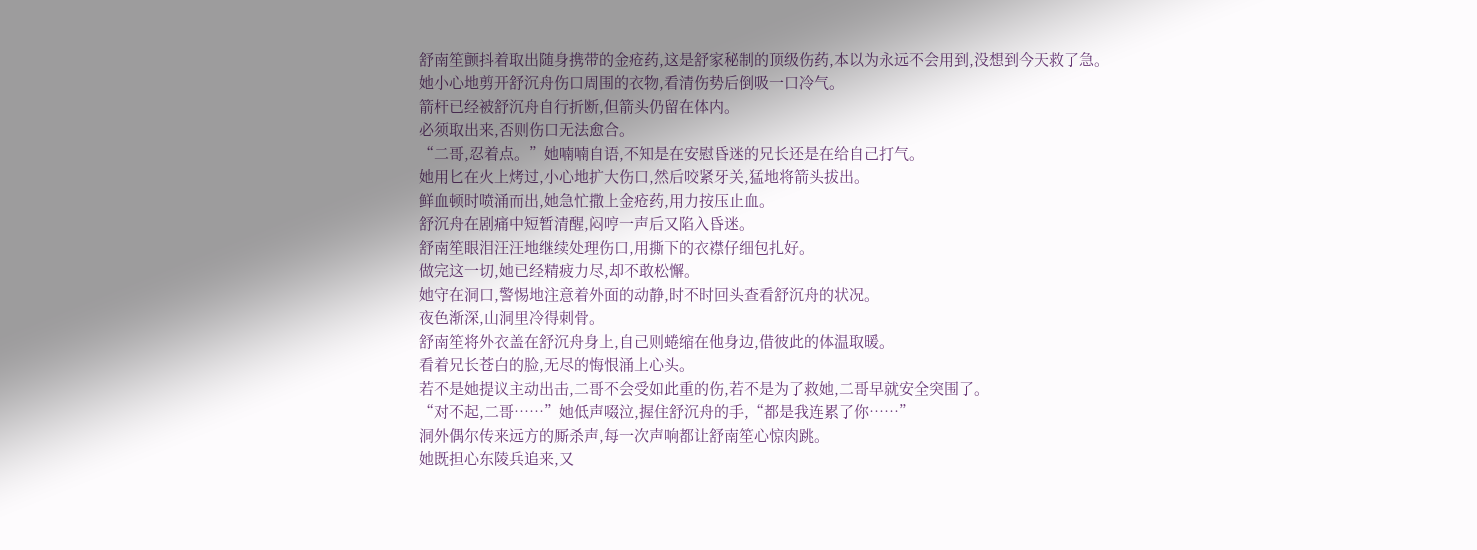舒南笙颤抖着取出随身携带的金疮药,这是舒家秘制的顶级伤药,本以为永远不会用到,没想到今天救了急。
她小心地剪开舒沉舟伤口周围的衣物,看清伤势后倒吸一口冷气。
箭杆已经被舒沉舟自行折断,但箭头仍留在体内。
必须取出来,否则伤口无法愈合。
“二哥,忍着点。”她喃喃自语,不知是在安慰昏迷的兄长还是在给自己打气。
她用匕在火上烤过,小心地扩大伤口,然后咬紧牙关,猛地将箭头拔出。
鲜血顿时喷涌而出,她急忙撒上金疮药,用力按压止血。
舒沉舟在剧痛中短暂清醒,闷哼一声后又陷入昏迷。
舒南笙眼泪汪汪地继续处理伤口,用撕下的衣襟仔细包扎好。
做完这一切,她已经精疲力尽,却不敢松懈。
她守在洞口,警惕地注意着外面的动静,时不时回头查看舒沉舟的状况。
夜色渐深,山洞里冷得刺骨。
舒南笙将外衣盖在舒沉舟身上,自己则蜷缩在他身边,借彼此的体温取暖。
看着兄长苍白的脸,无尽的悔恨涌上心头。
若不是她提议主动出击,二哥不会受如此重的伤,若不是为了救她,二哥早就安全突围了。
“对不起,二哥……”她低声啜泣,握住舒沉舟的手,“都是我连累了你……”
洞外偶尔传来远方的厮杀声,每一次声响都让舒南笙心惊肉跳。
她既担心东陵兵追来,又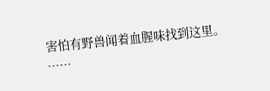害怕有野兽闻着血腥味找到这里。
……